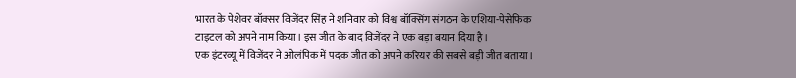भारत के पेशेवर बॉक्सर विजेंदर सिंह ने शनिवार को विश्व बॉक्सिंग संगठन के एशिया-पेसेफिक टाइटल को अपने नाम किया। इस जीत के बाद विजेंदर ने एक बड़ा बयान दिया है।
एक इंटरव्यू में विजेंदर ने ओलंपिक में पदक जीत को अपने करियर की सबसे बड़ी जीत बताया।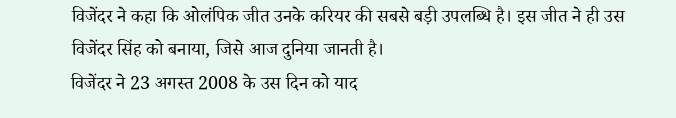विजेंदर ने कहा कि ओलंपिक जीत उनके करियर की सबसे बड़ी उपलब्धि है। इस जीत ने ही उस विजेंदर सिंह को बनाया, जिसे आज दुनिया जानती है।
विजेंदर ने 23 अगस्त 2008 के उस दिन को याद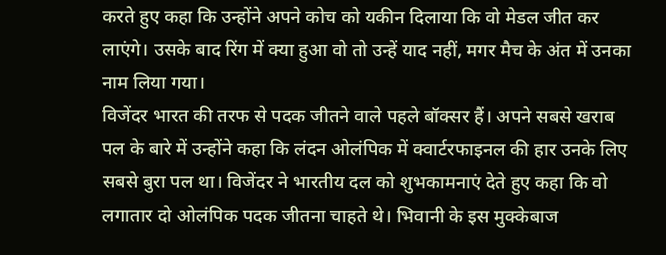करते हुए कहा कि उन्होंने अपने कोच को यकीन दिलाया कि वो मेडल जीत कर लाएंगे। उसके बाद रिंग में क्या हुआ वो तो उन्हें याद नहीं, मगर मैच के अंत में उनका नाम लिया गया।
विजेंदर भारत की तरफ से पदक जीतने वाले पहले बॉक्सर हैं। अपने सबसे खराब पल के बारे में उन्होंने कहा कि लंदन ओलंपिक में क्वार्टरफाइनल की हार उनके लिए सबसे बुरा पल था। विजेंदर ने भारतीय दल को शुभकामनाएं देते हुए कहा कि वो लगातार दो ओलंपिक पदक जीतना चाहते थे। भिवानी के इस मुक्केबाज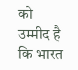को उम्मीद है कि भारत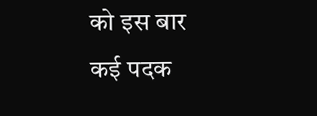को इस बार कई पदक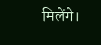मिलेंगे।